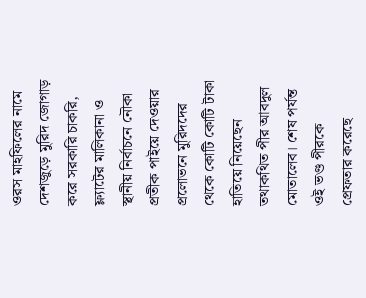ওরস মাহফিলের নামে দেশজুড়ে মুরিদ জোগাড় করে সরকারি চাকরি, ফ্ল্যাটের মালিকানা ও স্থানীয় নির্বাচনে নৌকা প্রতীক পাইয়ে দেওয়ার প্রলোভনে মুরিদদের থেকে কোটি কোটি টাকা হাতিয়ে নিয়েছেন তথাকথিত পীর আবদুল মোতালেব। শেষ পর্যন্ত ওই ভণ্ড পীরকে প্রেফতার করেছে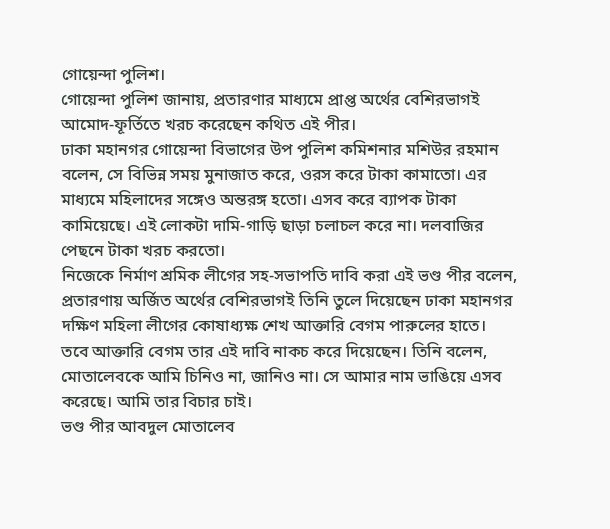গোয়েন্দা পুলিশ।
গোয়েন্দা পুলিশ জানায়, প্রতারণার মাধ্যমে প্রাপ্ত অর্থের বেশিরভাগই আমোদ-ফূর্তিতে খরচ করেছেন কথিত এই পীর।
ঢাকা মহানগর গোয়েন্দা বিভাগের উপ পুলিশ কমিশনার মশিউর রহমান বলেন, সে বিভিন্ন সময় মুনাজাত করে, ওরস করে টাকা কামাতো। এর মাধ্যমে মহিলাদের সঙ্গেও অন্তরঙ্গ হতো। এসব করে ব্যাপক টাকা কামিয়েছে। এই লোকটা দামি-গাড়ি ছাড়া চলাচল করে না। দলবাজির পেছনে টাকা খরচ করতো।
নিজেকে নির্মাণ শ্রমিক লীগের সহ-সভাপতি দাবি করা এই ভণ্ড পীর বলেন, প্রতারণায় অর্জিত অর্থের বেশিরভাগই তিনি তুলে দিয়েছেন ঢাকা মহানগর দক্ষিণ মহিলা লীগের কোষাধ্যক্ষ শেখ আক্তারি বেগম পারুলের হাতে।
তবে আক্তারি বেগম তার এই দাবি নাকচ করে দিয়েছেন। তিনি বলেন, মোতালেবকে আমি চিনিও না, জানিও না। সে আমার নাম ভাঙিয়ে এসব করেছে। আমি তার বিচার চাই।
ভণ্ড পীর আবদুল মোতালেব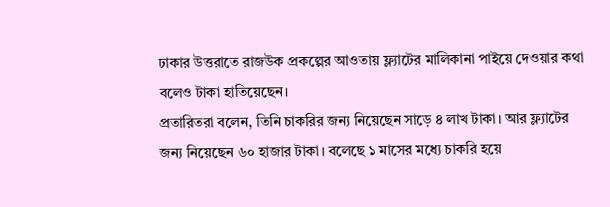ঢাকার উত্তরাতে রাজউক প্রকল্পের আওতায় ফ্ল্যাটের মালিকানা পাইয়ে দেওয়ার কথা বলেও টাকা হাতিয়েছেন।
প্রতারিতরা বলেন, তিনি চাকরির জন্য নিয়েছেন সাড়ে ৪ লাখ টাকা। আর ফ্ল্যাটের জন্য নিয়েছেন ৬০ হাজার টাকা। বলেছে ১ মাসের মধ্যে চাকরি হয়ে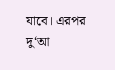যাবে। এরপর দু‘আ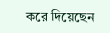করে দিয়েছেন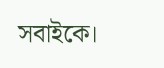সবাইকে।